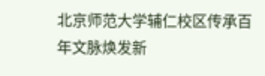北京师范大学辅仁校区传承百年文脉焕发新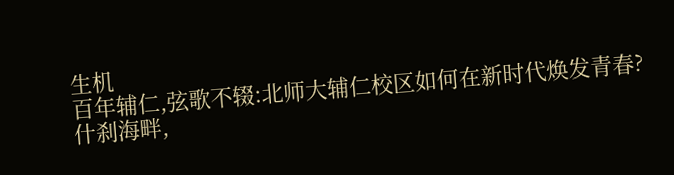生机
百年辅仁,弦歌不辍:北师大辅仁校区如何在新时代焕发青春?
什刹海畔,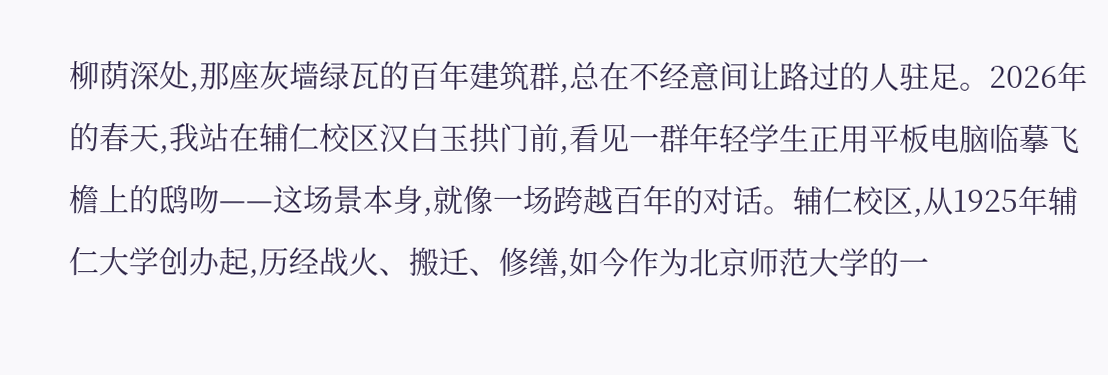柳荫深处,那座灰墙绿瓦的百年建筑群,总在不经意间让路过的人驻足。2026年的春天,我站在辅仁校区汉白玉拱门前,看见一群年轻学生正用平板电脑临摹飞檐上的鸱吻——这场景本身,就像一场跨越百年的对话。辅仁校区,从1925年辅仁大学创办起,历经战火、搬迁、修缮,如今作为北京师范大学的一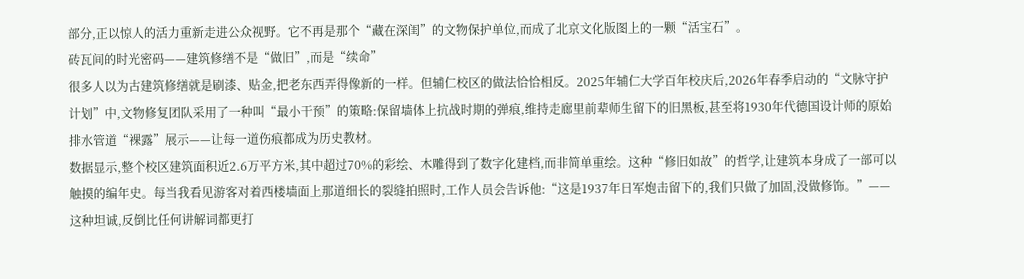部分,正以惊人的活力重新走进公众视野。它不再是那个“藏在深闺”的文物保护单位,而成了北京文化版图上的一颗“活宝石”。
砖瓦间的时光密码——建筑修缮不是“做旧”,而是“续命”
很多人以为古建筑修缮就是刷漆、贴金,把老东西弄得像新的一样。但辅仁校区的做法恰恰相反。2025年辅仁大学百年校庆后,2026年春季启动的“文脉守护计划”中,文物修复团队采用了一种叫“最小干预”的策略:保留墙体上抗战时期的弹痕,维持走廊里前辈师生留下的旧黑板,甚至将1930年代德国设计师的原始排水管道“裸露”展示——让每一道伤痕都成为历史教材。
数据显示,整个校区建筑面积近2.6万平方米,其中超过70%的彩绘、木雕得到了数字化建档,而非简单重绘。这种“修旧如故”的哲学,让建筑本身成了一部可以触摸的编年史。每当我看见游客对着西楼墙面上那道细长的裂缝拍照时,工作人员会告诉他:“这是1937年日军炮击留下的,我们只做了加固,没做修饰。”——这种坦诚,反倒比任何讲解词都更打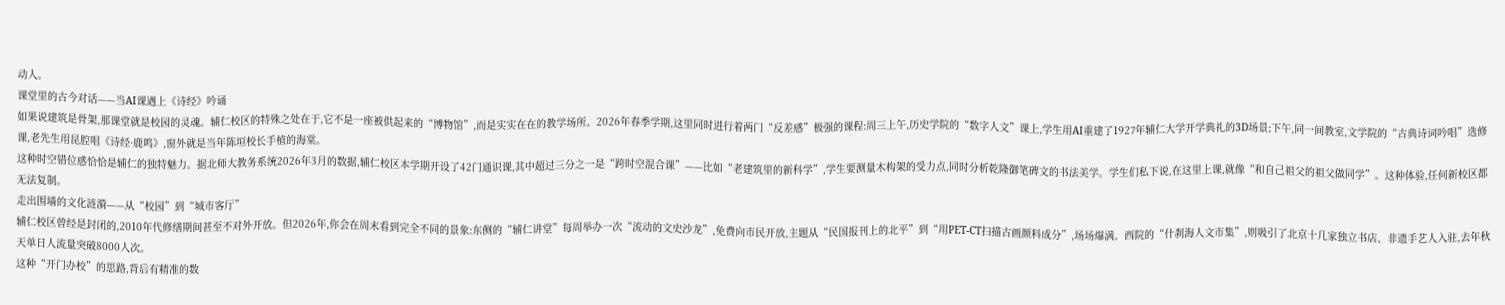动人。
课堂里的古今对话——当AI课遇上《诗经》吟诵
如果说建筑是骨架,那课堂就是校园的灵魂。辅仁校区的特殊之处在于,它不是一座被供起来的“博物馆”,而是实实在在的教学场所。2026年春季学期,这里同时进行着两门“反差感”极强的课程:周三上午,历史学院的“数字人文”课上,学生用AI重建了1927年辅仁大学开学典礼的3D场景;下午,同一间教室,文学院的“古典诗词吟唱”选修课,老先生用昆腔唱《诗经·鹿鸣》,窗外就是当年陈垣校长手植的海棠。
这种时空错位感恰恰是辅仁的独特魅力。据北师大教务系统2026年3月的数据,辅仁校区本学期开设了42门通识课,其中超过三分之一是“跨时空混合课”——比如“老建筑里的新科学”,学生要测量木构架的受力点,同时分析乾隆御笔碑文的书法美学。学生们私下说,在这里上课,就像“和自己祖父的祖父做同学”。这种体验,任何新校区都无法复制。
走出围墙的文化涟漪——从“校园”到“城市客厅”
辅仁校区曾经是封闭的,2010年代修缮期间甚至不对外开放。但2026年,你会在周末看到完全不同的景象:东侧的“辅仁讲堂”每周举办一次“流动的文史沙龙”,免费向市民开放,主题从“民国报刊上的北平”到“用PET-CT扫描古画颜料成分”,场场爆满。西院的“什刹海人文市集”,则吸引了北京十几家独立书店、非遗手艺人入驻,去年秋天单日人流量突破8000人次。
这种“开门办校”的思路,背后有精准的数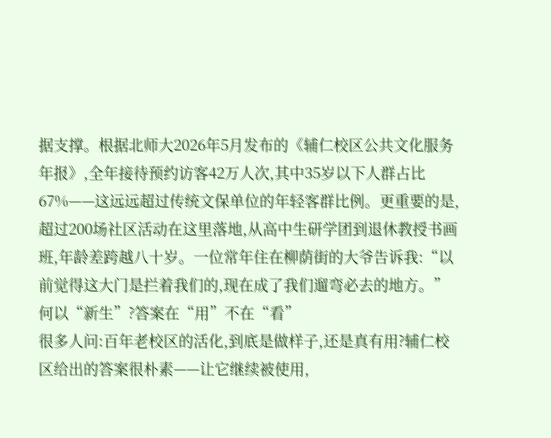据支撑。根据北师大2026年5月发布的《辅仁校区公共文化服务年报》,全年接待预约访客42万人次,其中35岁以下人群占比67%——这远远超过传统文保单位的年轻客群比例。更重要的是,超过200场社区活动在这里落地,从高中生研学团到退休教授书画班,年龄差跨越八十岁。一位常年住在柳荫街的大爷告诉我:“以前觉得这大门是拦着我们的,现在成了我们遛弯必去的地方。”
何以“新生”?答案在“用”不在“看”
很多人问:百年老校区的活化,到底是做样子,还是真有用?辅仁校区给出的答案很朴素——让它继续被使用,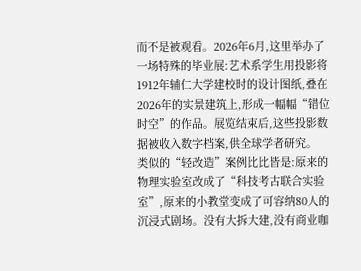而不是被观看。2026年6月,这里举办了一场特殊的毕业展:艺术系学生用投影将1912年辅仁大学建校时的设计图纸,叠在2026年的实景建筑上,形成一幅幅“错位时空”的作品。展览结束后,这些投影数据被收入数字档案,供全球学者研究。
类似的“轻改造”案例比比皆是:原来的物理实验室改成了“科技考古联合实验室”,原来的小教堂变成了可容纳80人的沉浸式剧场。没有大拆大建,没有商业咖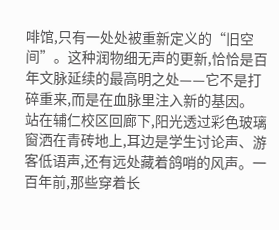啡馆,只有一处处被重新定义的“旧空间”。这种润物细无声的更新,恰恰是百年文脉延续的最高明之处——它不是打碎重来,而是在血脉里注入新的基因。
站在辅仁校区回廊下,阳光透过彩色玻璃窗洒在青砖地上,耳边是学生讨论声、游客低语声,还有远处藏着鸽哨的风声。一百年前,那些穿着长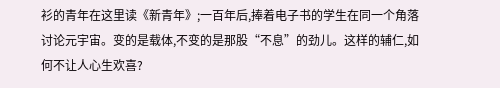衫的青年在这里读《新青年》;一百年后,捧着电子书的学生在同一个角落讨论元宇宙。变的是载体,不变的是那股“不息”的劲儿。这样的辅仁,如何不让人心生欢喜?